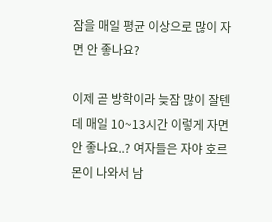잠을 매일 평균 이상으로 많이 자면 안 좋나요?

이제 곧 방학이라 늦잠 많이 잘텐데 매일 10~13시간 이렇게 자면 안 좋나요..? 여자들은 자야 호르몬이 나와서 남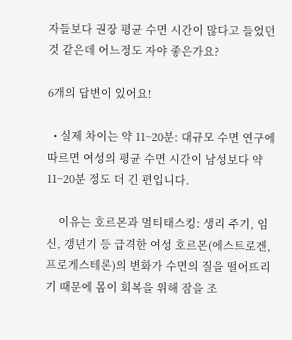자들보다 권장 평균 수면 시간이 많다고 들었던 것 같은데 어느정도 자야 좋은가요?

6개의 답변이 있어요!

  • 실제 차이는 약 11~20분: 대규모 수면 연구에 따르면 여성의 평균 수면 시간이 남성보다 약 11~20분 정도 더 긴 편입니다.

    이유는 호르몬과 멀티태스킹: 생리 주기, 임신, 갱년기 등 급격한 여성 호르몬(에스트로겐, 프로게스테론)의 변화가 수면의 질을 떨어뜨리기 때문에 몸이 회복을 위해 잠을 조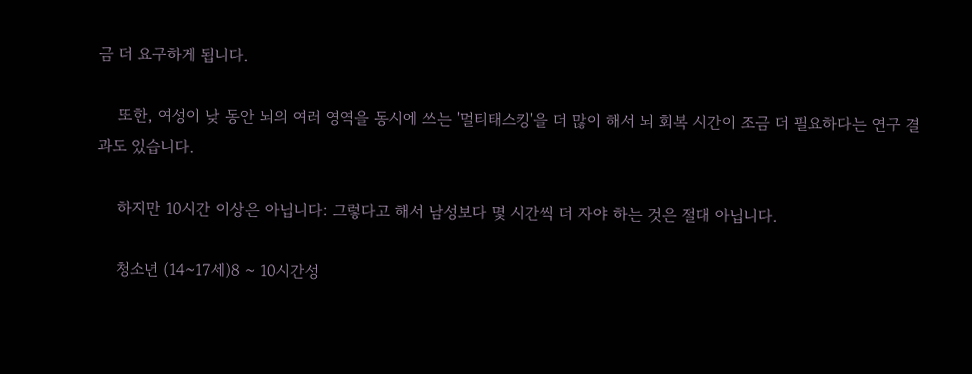금 더 요구하게 됩니다.

    또한, 여성이 낮 동안 뇌의 여러 영역을 동시에 쓰는 '멀티태스킹'을 더 많이 해서 뇌 회복 시간이 조금 더 필요하다는 연구 결과도 있습니다.

    하지만 10시간 이상은 아닙니다: 그렇다고 해서 남성보다 몇 시간씩 더 자야 하는 것은 절대 아닙니다.

    청소년 (14~17세)8 ~ 10시간성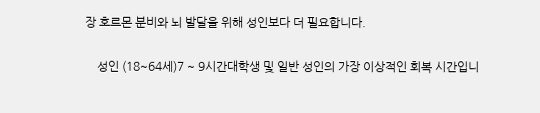장 호르몬 분비와 뇌 발달을 위해 성인보다 더 필요합니다.

    성인 (18~64세)7 ~ 9시간대학생 및 일반 성인의 가장 이상적인 회복 시간입니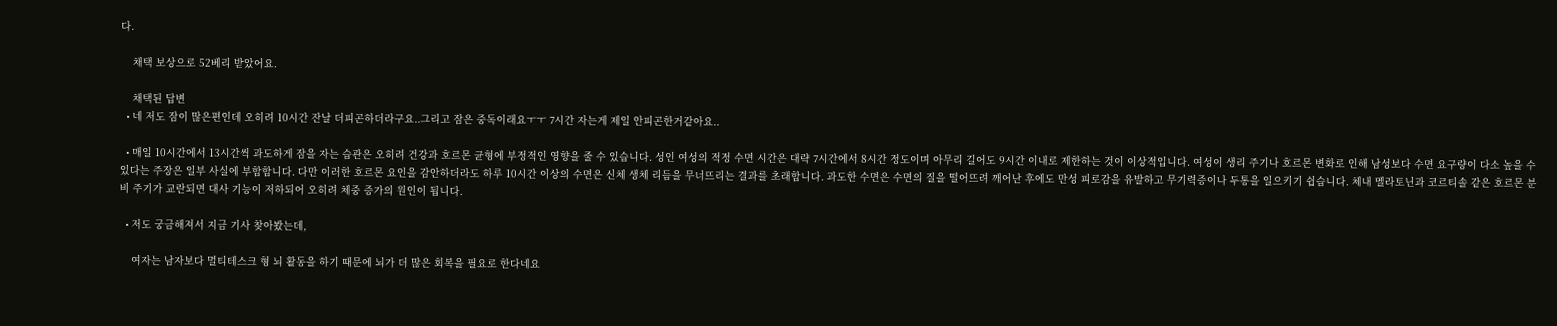다.

    채택 보상으로 52베리 받았어요.

    채택된 답변
  • 네 저도 잠이 많은편인데 오히려 10시간 잔날 더피곤하더라구요..그리고 잠은 중독이래요ㅜㅜ 7시간 자는게 제일 안피곤한거같아요..

  • 매일 10시간에서 13시간씩 과도하게 잠을 자는 습관은 오히려 건강과 호르몬 균형에 부정적인 영향을 줄 수 있습니다. 성인 여성의 적정 수면 시간은 대략 7시간에서 8시간 정도이며 아무리 길어도 9시간 이내로 제한하는 것이 이상적입니다. 여성이 생리 주기나 호르몬 변화로 인해 남성보다 수면 요구량이 다소 높을 수 있다는 주장은 일부 사실에 부합합니다. 다만 이러한 호르몬 요인을 감안하더라도 하루 10시간 이상의 수면은 신체 생체 리듬을 무너뜨리는 결과를 초래합니다. 과도한 수면은 수면의 질을 떨어뜨려 깨어난 후에도 만성 피로감을 유발하고 무기력증이나 두통을 일으키기 쉽습니다. 체내 멜라토닌과 코르티솔 같은 호르몬 분비 주기가 교란되면 대사 기능이 저하되어 오히려 체중 증가의 원인이 됩니다.

  • 저도 궁금해져서 지금 기사 찾아봤는데,

    여자는 남자보다 멀티테스크 형 뇌 활동을 하기 때문에 뇌가 더 많은 회복을 필요로 한다네요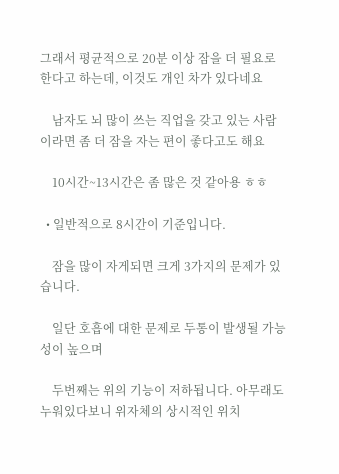그래서 평균적으로 20분 이상 잠을 더 필요로 한다고 하는데, 이것도 개인 차가 있다네요

    남자도 뇌 많이 쓰는 직업을 갖고 있는 사람이라면 좀 더 잠을 자는 편이 좋다고도 해요

    10시간~13시간은 좀 많은 것 같아용 ㅎㅎ

  • 일반적으로 8시간이 기준입니다.

    잠을 많이 자게되면 크게 3가지의 문제가 있습니다.

    일단 호흡에 대한 문제로 두통이 발생될 가능성이 높으며

    두번째는 위의 기능이 저하됩니다. 아무래도 누워있다보니 위자체의 상시적인 위치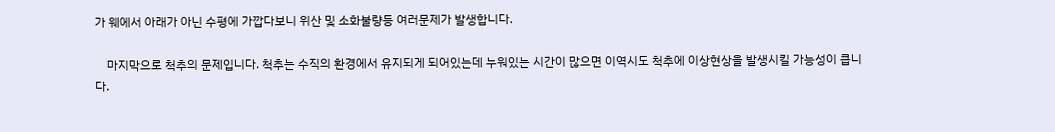가 웨에서 아래가 아닌 수평에 가깝다보니 위산 및 소화불량등 여러문제가 발생합니다.

    마지막으로 척추의 문제입니다. 척추는 수직의 환경에서 유지되게 되어있는데 누워있는 시간이 많으면 이역시도 척추에 이상현상을 발생시킬 가능성이 큽니다.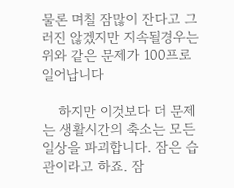물론 며칠 잠많이 잔다고 그러진 않겠지만 지속될경우는 위와 같은 문제가 100프로 일어납니다

    하지만 이것보다 더 문제는 생활시간의 축소는 모든 일상을 파괴합니다. 잠은 습관이라고 하죠. 잠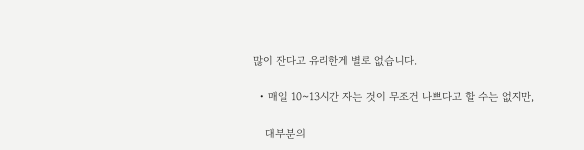많이 잔다고 유리한게 별로 없습니다.

  • 매일 10~13시간 자는 것이 무조건 나쁘다고 할 수는 없지만,

    대부분의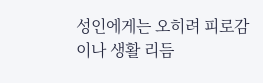성인에게는 오히려 피로감이나 생활 리듬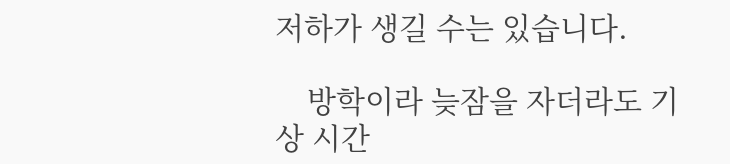저하가 생길 수는 있습니다.

    방학이라 늦잠을 자더라도 기상 시간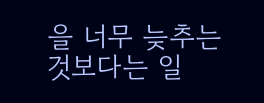을 너무 늦추는 것보다는 일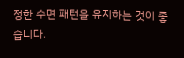정한 수면 패턴을 유지하는 것이 좋습니다.